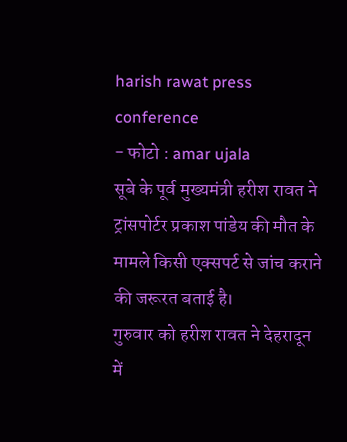harish rawat press conference
- फोटो : amar ujala
सूबे के पूर्व मुख्यमंत्री हरीश रावत ने ट्रांसपोर्टर प्रकाश पांडेय की मौत के मामले किसी एक्सपर्ट से जांच कराने की जरूरत बताई है।
गुरुवार को हरीश रावत ने देहरादून में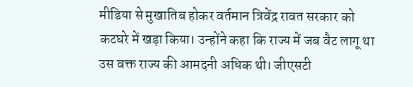मीडिया से मुखातिब होकर वर्तमान त्रिवेंद्र रावत सरकार को कटघरे में खड़ा किया। उन्होंने कहा कि राज्य में जब वैट लागू था उस वक्त राज्य की आमदनी अधिक थी। जीएसटी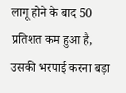लागू होने के बाद 50 प्रतिशत कम हुआ है, उसकी भरपाई करना बड़ा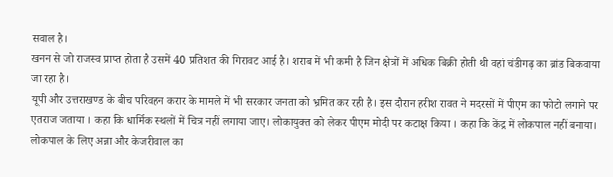सवाल है।
खनन से जो राजस्व प्राप्त होता है उसमें 40 प्रतिशत की गिरावट आई है। शराब में भी कमी है जिन क्षेत्रों में अधिक बिक्री होती थी वहां चंडीगढ़ का ब्रांड बिकवाया जा रहा है।
यूपी और उत्तराखण्ड के बीच परिवहन करार के मामले में भी सरकार जनता को भ्रमित कर रही है। इस दौरान हरीश रावत ने मदरसों में पीएम का फोटो लगाने पर एतराज जताया । कहा कि धार्मिक स्थलों में चित्र नहीं लगाया जाए। लोकायुक्त को लेकर पीएम मोदी पर कटाक्ष किया । कहा कि केंद्र में लोकपाल नहीं बनाया। लोकपाल के लिए अन्ना और केजरीवाल का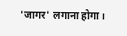'जागर' लगाना होगा।